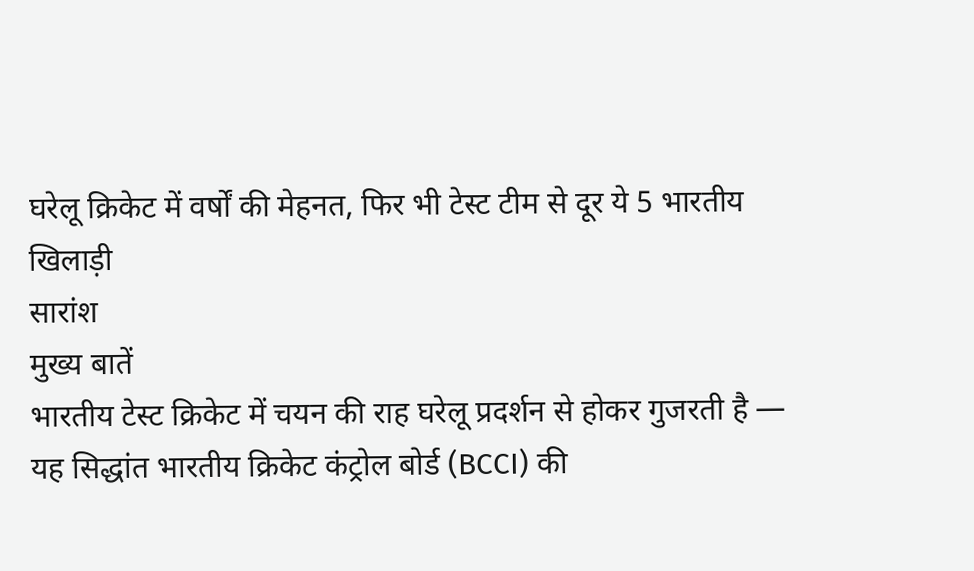घरेलू क्रिकेट में वर्षों की मेहनत, फिर भी टेस्ट टीम से दूर ये 5 भारतीय खिलाड़ी
सारांश
मुख्य बातें
भारतीय टेस्ट क्रिकेट में चयन की राह घरेलू प्रदर्शन से होकर गुजरती है — यह सिद्धांत भारतीय क्रिकेट कंट्रोल बोर्ड (BCCI) की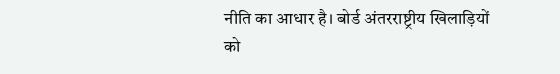नीति का आधार है। बोर्ड अंतरराष्ट्रीय खिलाड़ियों को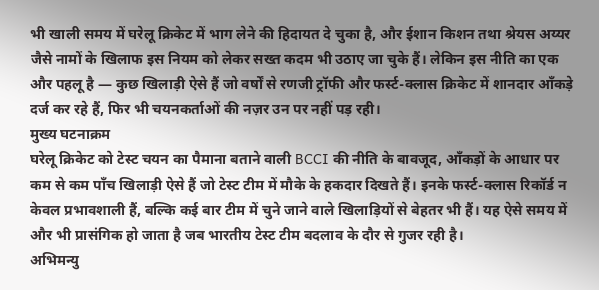भी खाली समय में घरेलू क्रिकेट में भाग लेने की हिदायत दे चुका है, और ईशान किशन तथा श्रेयस अय्यर जैसे नामों के खिलाफ इस नियम को लेकर सख्त कदम भी उठाए जा चुके हैं। लेकिन इस नीति का एक और पहलू है — कुछ खिलाड़ी ऐसे हैं जो वर्षों से रणजी ट्रॉफी और फर्स्ट-क्लास क्रिकेट में शानदार आँकड़े दर्ज कर रहे हैं, फिर भी चयनकर्ताओं की नज़र उन पर नहीं पड़ रही।
मुख्य घटनाक्रम
घरेलू क्रिकेट को टेस्ट चयन का पैमाना बताने वाली BCCI की नीति के बावजूद, आँकड़ों के आधार पर कम से कम पाँच खिलाड़ी ऐसे हैं जो टेस्ट टीम में मौके के हकदार दिखते हैं। इनके फर्स्ट-क्लास रिकॉर्ड न केवल प्रभावशाली हैं, बल्कि कई बार टीम में चुने जाने वाले खिलाड़ियों से बेहतर भी हैं। यह ऐसे समय में और भी प्रासंगिक हो जाता है जब भारतीय टेस्ट टीम बदलाव के दौर से गुजर रही है।
अभिमन्यु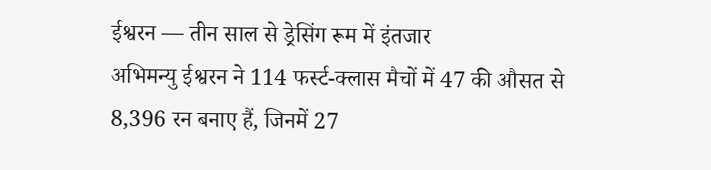ईश्वरन — तीन साल से ड्रेसिंग रूम में इंतजार
अभिमन्यु ईश्वरन ने 114 फर्स्ट-क्लास मैचों में 47 की औसत से 8,396 रन बनाए हैं, जिनमें 27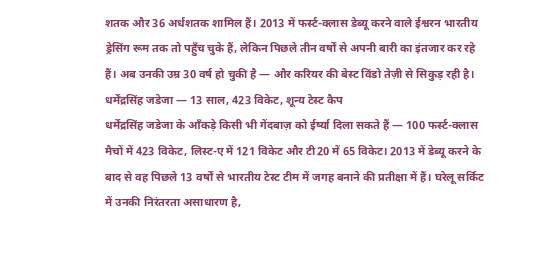शतक और 36 अर्धशतक शामिल हैं। 2013 में फर्स्ट-क्लास डेब्यू करने वाले ईश्वरन भारतीय ड्रेसिंग रूम तक तो पहुँच चुके हैं, लेकिन पिछले तीन वर्षों से अपनी बारी का इंतजार कर रहे हैं। अब उनकी उम्र 30 वर्ष हो चुकी है — और करियर की बेस्ट विंडो तेज़ी से सिकुड़ रही है।
धर्मेंद्रसिंह जडेजा — 13 साल, 423 विकेट, शून्य टेस्ट कैप
धर्मेंद्रसिंह जडेजा के आँकड़े किसी भी गेंदबाज़ को ईर्ष्या दिला सकते हैं — 100 फर्स्ट-क्लास मैचों में 423 विकेट, लिस्ट-ए में 121 विकेट और टी20 में 65 विकेट। 2013 में डेब्यू करने के बाद से वह पिछले 13 वर्षों से भारतीय टेस्ट टीम में जगह बनाने की प्रतीक्षा में हैं। घरेलू सर्किट में उनकी निरंतरता असाधारण है,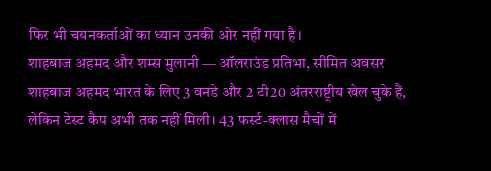फिर भी चयनकर्ताओं का ध्यान उनकी ओर नहीं गया है।
शाहबाज अहमद और शम्स मुलानी — ऑलराउंड प्रतिभा, सीमित अवसर
शाहबाज अहमद भारत के लिए 3 वनडे और 2 टी20 अंतरराष्ट्रीय खेल चुके हैं, लेकिन टेस्ट कैप अभी तक नहीं मिली। 43 फर्स्ट-क्लास मैचों में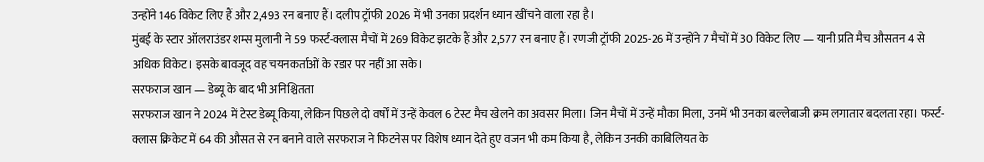उन्होंने 146 विकेट लिए हैं और 2,493 रन बनाए हैं। दलीप ट्रॉफी 2026 में भी उनका प्रदर्शन ध्यान खींचने वाला रहा है।
मुंबई के स्टार ऑलराउंडर शम्स मुलानी ने 59 फर्स्ट-क्लास मैचों में 269 विकेट झटके हैं और 2,577 रन बनाए हैं। रणजी ट्रॉफी 2025-26 में उन्होंने 7 मैचों में 30 विकेट लिए — यानी प्रति मैच औसतन 4 से अधिक विकेट। इसके बावजूद वह चयनकर्ताओं के रडार पर नहीं आ सके।
सरफराज खान — डेब्यू के बाद भी अनिश्चितता
सरफराज खान ने 2024 में टेस्ट डेब्यू किया, लेकिन पिछले दो वर्षों में उन्हें केवल 6 टेस्ट मैच खेलने का अवसर मिला। जिन मैचों में उन्हें मौका मिला, उनमें भी उनका बल्लेबाजी क्रम लगातार बदलता रहा। फर्स्ट-क्लास क्रिकेट में 64 की औसत से रन बनाने वाले सरफराज ने फिटनेस पर विशेष ध्यान देते हुए वजन भी कम किया है, लेकिन उनकी काबिलियत के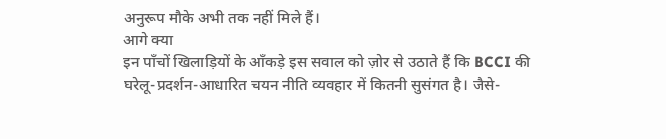अनुरूप मौके अभी तक नहीं मिले हैं।
आगे क्या
इन पाँचों खिलाड़ियों के आँकड़े इस सवाल को ज़ोर से उठाते हैं कि BCCI की घरेलू-प्रदर्शन-आधारित चयन नीति व्यवहार में कितनी सुसंगत है। जैसे-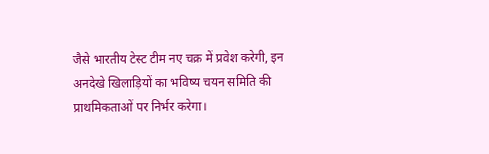जैसे भारतीय टेस्ट टीम नए चक्र में प्रवेश करेगी, इन अनदेखे खिलाड़ियों का भविष्य चयन समिति की प्राथमिकताओं पर निर्भर करेगा।